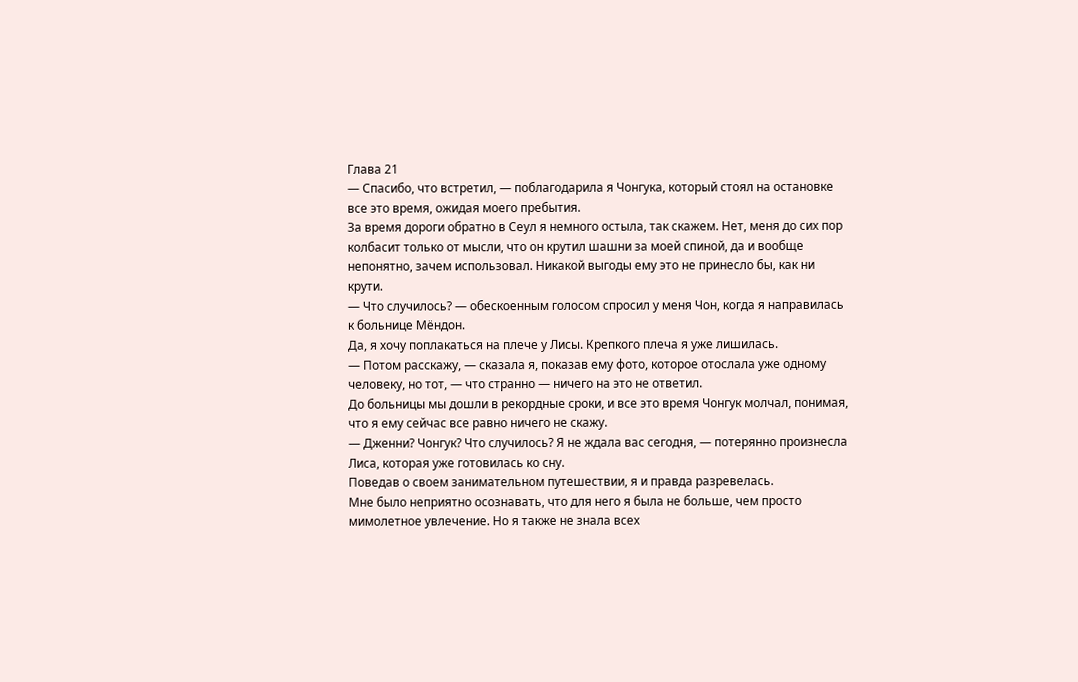Глава 21
— Спасибо, что встретил, — поблагодарила я Чонгука, который стоял на остановке все это время, ожидая моего пребытия.
За время дороги обратно в Сеул я немного остыла, так скажем. Нет, меня до сих пор колбасит только от мысли, что он крутил шашни за моей спиной, да и вообще непонятно, зачем использовал. Никакой выгоды ему это не принесло бы, как ни крути.
— Что случилось? — обескоенным голосом спросил у меня Чон, когда я направилась к больнице Мёндон.
Да, я хочу поплакаться на плече у Лисы. Крепкого плеча я уже лишилась.
— Потом расскажу, — сказала я, показав ему фото, которое отослала уже одному человеку, но тот, — что странно — ничего на это не ответил.
До больницы мы дошли в рекордные сроки, и все это время Чонгук молчал, понимая, что я ему сейчас все равно ничего не скажу.
— Дженни? Чонгук? Что случилось? Я не ждала вас сегодня, — потерянно произнесла Лиса, которая уже готовилась ко сну.
Поведав о своем занимательном путешествии, я и правда разревелась.
Мне было неприятно осознавать, что для него я была не больше, чем просто мимолетное увлечение. Но я также не знала всех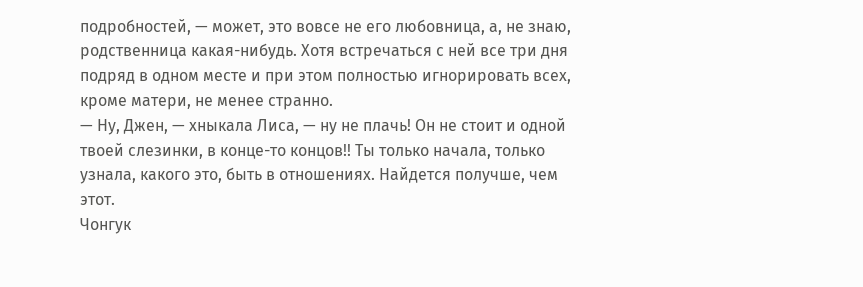подробностей, — может, это вовсе не его любовница, а, не знаю, родственница какая-нибудь. Хотя встречаться с ней все три дня подряд в одном месте и при этом полностью игнорировать всех, кроме матери, не менее странно.
— Ну, Джен, — хныкала Лиса, — ну не плачь! Он не стоит и одной твоей слезинки, в конце-то концов!! Ты только начала, только узнала, какого это, быть в отношениях. Найдется получше, чем этот.
Чонгук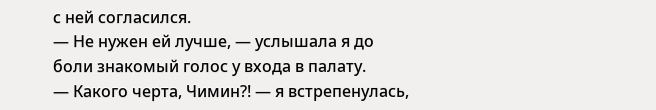с ней согласился.
— Не нужен ей лучше, — услышала я до боли знакомый голос у входа в палату.
— Какого черта, Чимин?! — я встрепенулась,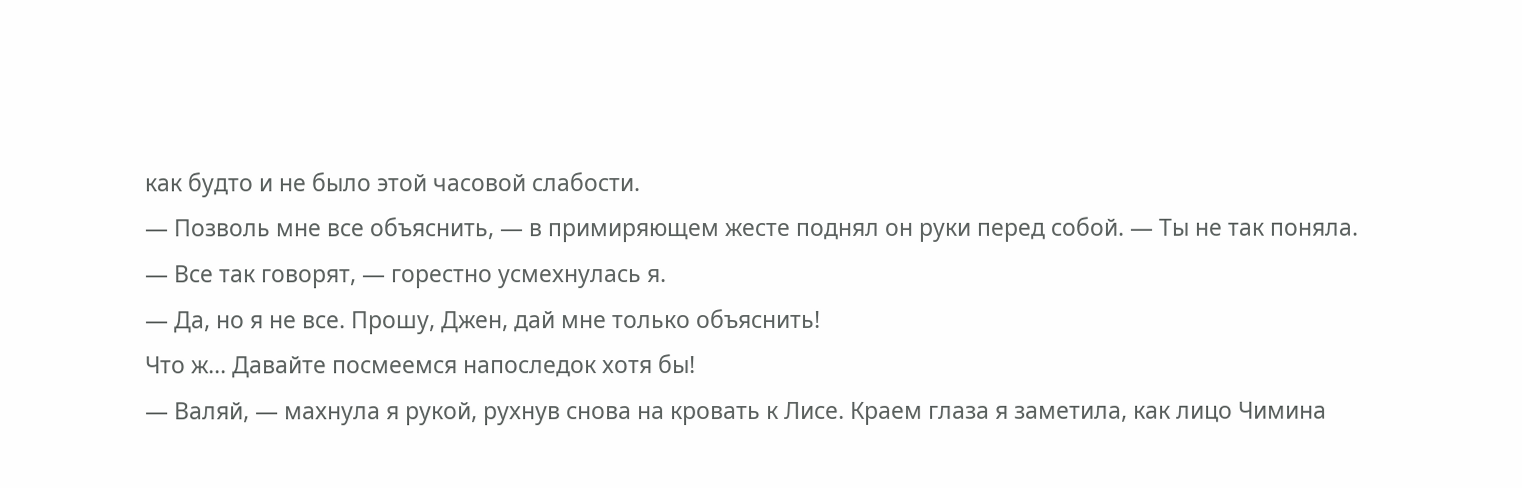как будто и не было этой часовой слабости.
— Позволь мне все объяснить, — в примиряющем жесте поднял он руки перед собой. — Ты не так поняла.
— Все так говорят, — горестно усмехнулась я.
— Да, но я не все. Прошу, Джен, дай мне только объяснить!
Что ж... Давайте посмеемся напоследок хотя бы!
— Валяй, — махнула я рукой, рухнув снова на кровать к Лисе. Краем глаза я заметила, как лицо Чимина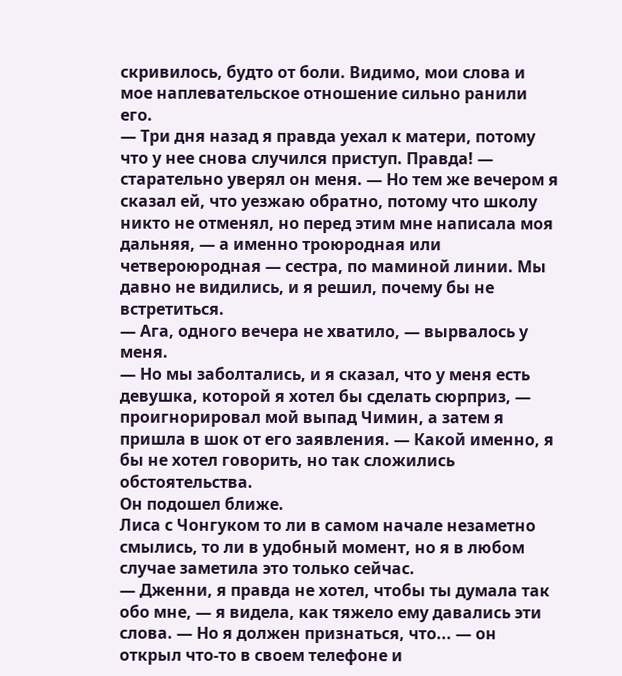скривилось, будто от боли. Видимо, мои слова и мое наплевательское отношение сильно ранили его.
— Три дня назад я правда уехал к матери, потому что у нее снова случился приступ. Правда! — старательно уверял он меня. — Но тем же вечером я сказал ей, что уезжаю обратно, потому что школу никто не отменял, но перед этим мне написала моя дальняя, — а именно троюродная или четвероюродная — сестра, по маминой линии. Мы давно не видились, и я решил, почему бы не встретиться.
— Ага, одного вечера не хватило, — вырвалось у меня.
— Но мы заболтались, и я сказал, что у меня есть девушка, которой я хотел бы сделать сюрприз, — проигнорировал мой выпад Чимин, а затем я пришла в шок от его заявления. — Какой именно, я бы не хотел говорить, но так сложились обстоятельства.
Он подошел ближе.
Лиса с Чонгуком то ли в самом начале незаметно смылись, то ли в удобный момент, но я в любом случае заметила это только сейчас.
— Дженни, я правда не хотел, чтобы ты думала так обо мне, — я видела, как тяжело ему давались эти слова. — Но я должен признаться, что... — он открыл что-то в своем телефоне и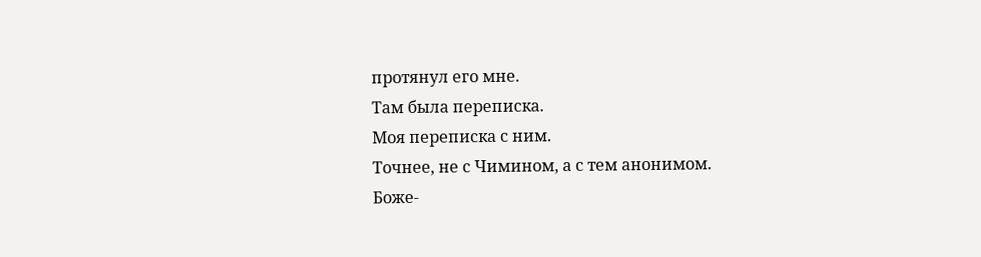протянул его мне.
Там была переписка.
Моя переписка с ним.
Точнее, не с Чимином, а с тем анонимом.
Боже-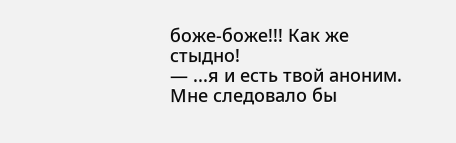боже-боже!!! Как же стыдно!
— ...я и есть твой аноним. Мне следовало бы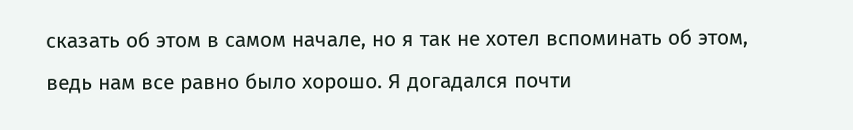сказать об этом в самом начале, но я так не хотел вспоминать об этом, ведь нам все равно было хорошо. Я догадался почти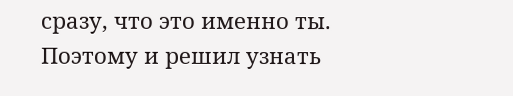сразу, что это именно ты. Поэтому и решил узнать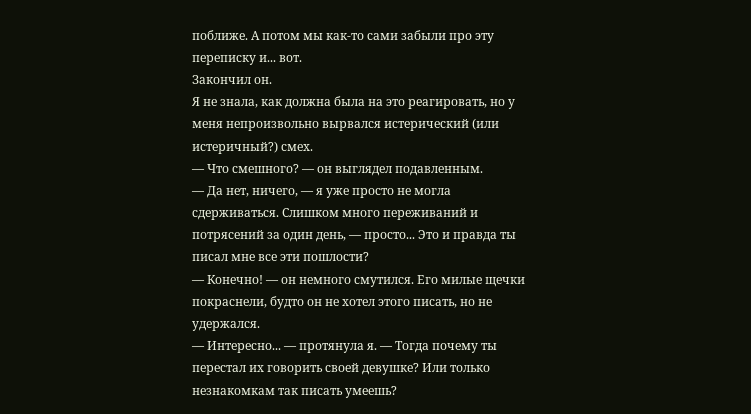поближе. А потом мы как-то сами забыли про эту переписку и... вот.
Закончил он.
Я не знала, как должна была на это реагировать, но у меня непроизвольно вырвался истерический (или истеричный?) смех.
— Что смешного? — он выглядел подавленным.
— Да нет, ничего, — я уже просто не могла сдерживаться. Слишком много переживаний и потрясений за один день, — просто... Это и правда ты писал мне все эти пошлости?
— Конечно! — он немного смутился. Его милые щечки покраснели, будто он не хотел этого писать, но не удержался.
— Интересно... — протянула я. — Тогда почему ты перестал их говорить своей девушке? Или только незнакомкам так писать умеешь?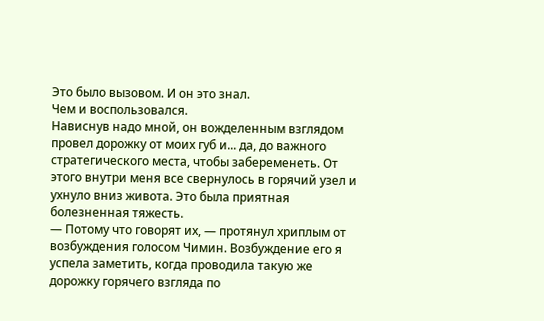Это было вызовом. И он это знал.
Чем и воспользовался.
Нависнув надо мной, он вожделенным взглядом провел дорожку от моих губ и... да, до важного стратегического места, чтобы забеременеть. От этого внутри меня все свернулось в горячий узел и ухнуло вниз живота. Это была приятная болезненная тяжесть.
— Потому что говорят их, — протянул хриплым от возбуждения голосом Чимин. Возбуждение его я успела заметить, когда проводила такую же дорожку горячего взгляда по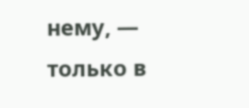нему, — только в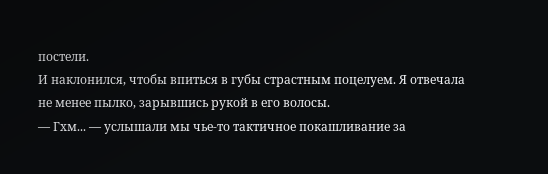постели.
И наклонился, чтобы впиться в губы страстным поцелуем. Я отвечала не менее пылко, зарывшись рукой в его волосы.
— Гхм... — услышали мы чье-то тактичное покашливание за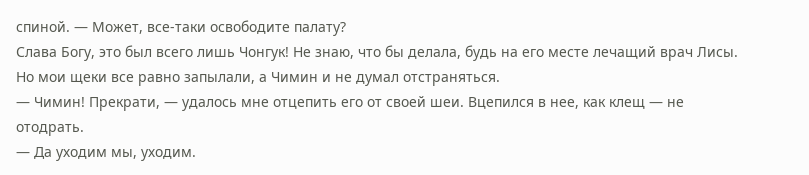спиной. — Может, все-таки освободите палату?
Слава Богу, это был всего лишь Чонгук! Не знаю, что бы делала, будь на его месте лечащий врач Лисы. Но мои щеки все равно запылали, а Чимин и не думал отстраняться.
— Чимин! Прекрати, — удалось мне отцепить его от своей шеи. Вцепился в нее, как клещ — не отодрать.
— Да уходим мы, уходим.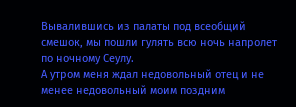Вывалившись из палаты под всеобщий смешок, мы пошли гулять всю ночь напролет по ночному Сеулу.
А утром меня ждал недовольный отец и не менее недовольный моим поздним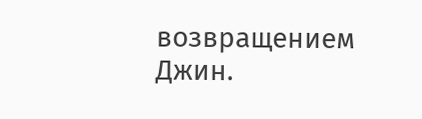возвращением Джин.